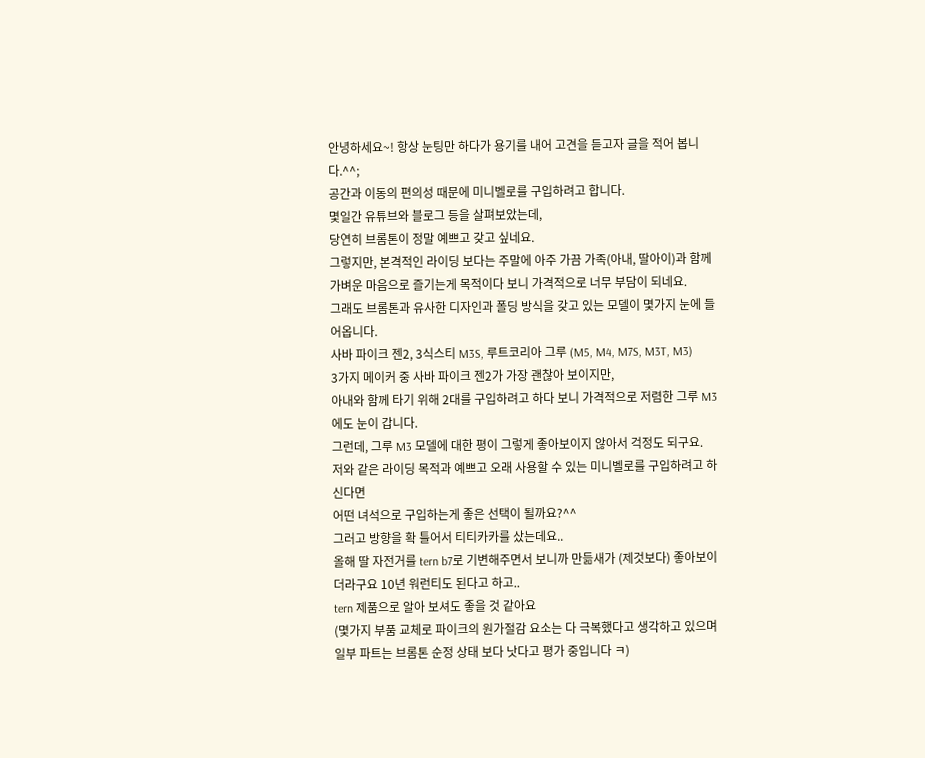안녕하세요~! 항상 눈팅만 하다가 용기를 내어 고견을 듣고자 글을 적어 봅니다.^^;
공간과 이동의 편의성 때문에 미니벨로를 구입하려고 합니다.
몇일간 유튜브와 블로그 등을 살펴보았는데,
당연히 브롬톤이 정말 예쁘고 갖고 싶네요.
그렇지만, 본격적인 라이딩 보다는 주말에 아주 가끔 가족(아내, 딸아이)과 함께
가벼운 마음으로 즐기는게 목적이다 보니 가격적으로 너무 부담이 되네요.
그래도 브롬톤과 유사한 디자인과 폴딩 방식을 갖고 있는 모델이 몇가지 눈에 들어옵니다.
사바 파이크 젠2, 3식스티 M3S, 루트코리아 그루 (M5, M4, M7S, M3T, M3)
3가지 메이커 중 사바 파이크 젠2가 가장 괜찮아 보이지만,
아내와 함께 타기 위해 2대를 구입하려고 하다 보니 가격적으로 저렴한 그루 M3에도 눈이 갑니다.
그런데, 그루 M3 모델에 대한 평이 그렇게 좋아보이지 않아서 걱정도 되구요.
저와 같은 라이딩 목적과 예쁘고 오래 사용할 수 있는 미니벨로를 구입하려고 하신다면
어떤 녀석으로 구입하는게 좋은 선택이 될까요?^^
그러고 방향을 확 틀어서 티티카카를 샀는데요..
올해 딸 자전거를 tern b7로 기변해주면서 보니까 만듦새가 (제것보다) 좋아보이더라구요 10년 워런티도 된다고 하고..
tern 제품으로 알아 보셔도 좋을 것 같아요
(몇가지 부품 교체로 파이크의 원가절감 요소는 다 극복했다고 생각하고 있으며 일부 파트는 브롬톤 순정 상태 보다 낫다고 평가 중입니다 ㅋ)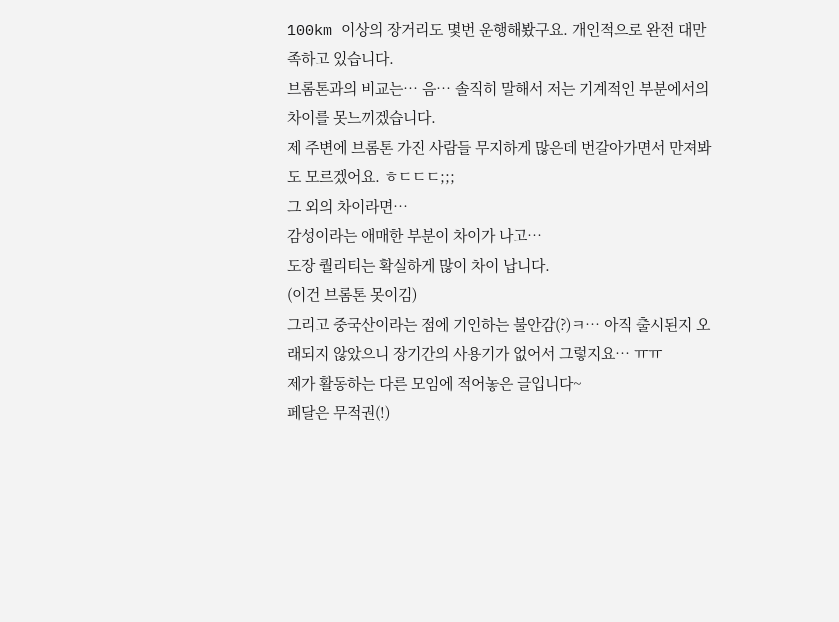100km 이상의 장거리도 몇번 운행해봤구요. 개인적으로 완전 대만족하고 있습니다.
브롬톤과의 비교는… 음… 솔직히 말해서 저는 기계적인 부분에서의 차이를 못느끼겠습니다.
제 주변에 브롬톤 가진 사람들 무지하게 많은데 번갈아가면서 만져봐도 모르겠어요. ㅎㄷㄷㄷ;;;
그 외의 차이라면…
감성이라는 애매한 부분이 차이가 나고…
도장 퀄리티는 확실하게 많이 차이 납니다.
(이건 브롬톤 못이김)
그리고 중국산이라는 점에 기인하는 불안감(?)ㅋ… 아직 출시된지 오래되지 않았으니 장기간의 사용기가 없어서 그렇지요… ㅠㅠ
제가 활동하는 다른 모임에 적어놓은 글입니다~
페달은 무적권(!)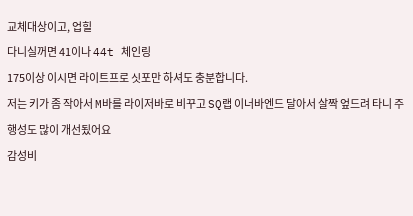교체대상이고, 업힐
다니실꺼면 41이나 44t 체인링
175이상 이시면 라이트프로 싯포만 하셔도 충분합니다.
저는 키가 좀 작아서 M바를 라이저바로 비꾸고 SQ랩 이너바엔드 달아서 살짝 엎드려 타니 주행성도 많이 개선됬어요
감성비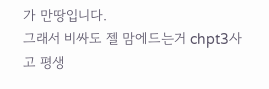가 만땅입니다.
그래서 비싸도 젤 맘에드는거 chpt3사고 평생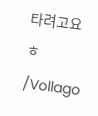타려고요 ㅎ
/Vollago